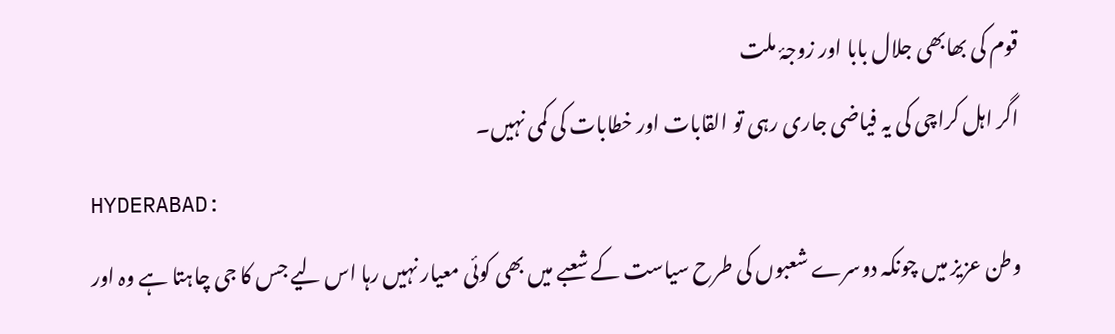قوم کی بھابھی جلال بابا اور زوجۂ ملت
اگر اہل کراچی کی یہ فیاضی جاری رہی تو القابات اور خطابات کی کمی نہیں۔
HYDERABAD:
وطن عزیز میں چونکہ دوسرے شعبوں کی طرح سیاست کے شعبے میں بھی کوئی معیار نہیں رہا اس لیے جس کا جی چاہتا ہے وہ اور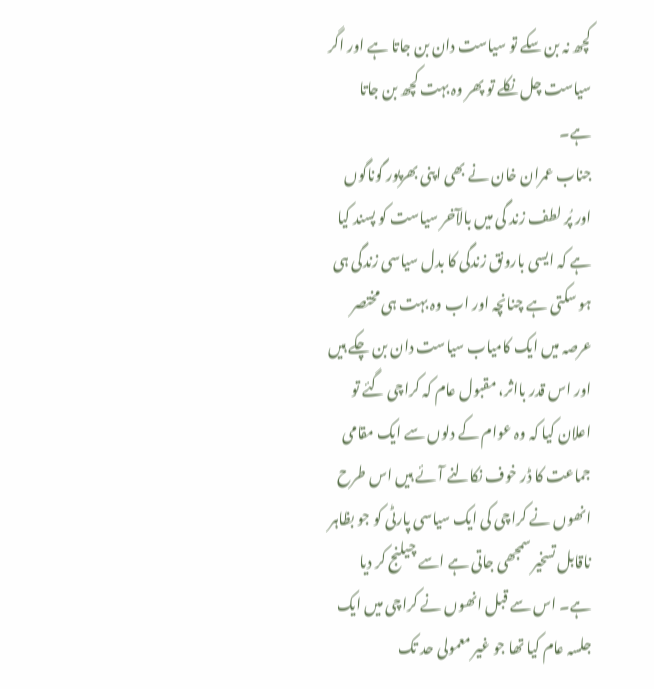کچھ نہ بن سکے تو سیاست دان بن جاتا ہے اور اگر سیاست چل نکلے تو پھر وہ بہت کچھ بن جاتا ہے۔
جناب عمران خان نے بھی اپنی بھرپور گوناگوں اور پُر لطف زند گی میں بالآخر سیاست کو پسند کیا ہے کہ ایسی بارونق زندگی کا بدل سیاسی زندگی ہی ہو سکتی ہے چنانچہ اور اب وہ بہت ہی مختصر عرصہ میں ایک کامیاب سیاست دان بن چکے ہیں اور اس قدر بااثر، مقبول عام کہ کراچی گئے تو اعلان کیا کہ وہ عوام کے دلوں سے ایک مقامی جماعت کا ڈر خوف نکالنے آئے ہیں اس طرح انھوں نے کراچی کی ایک سیاسی پارٹی کو جو بظاہر ناقابل تسخیر سمجھی جاتی ہے اسے چیلنج کر دیا ہے۔ اس سے قبل انھوں نے کراچی میں ایک جلسہ عام کیا تھا جو غیر معمولی حد تک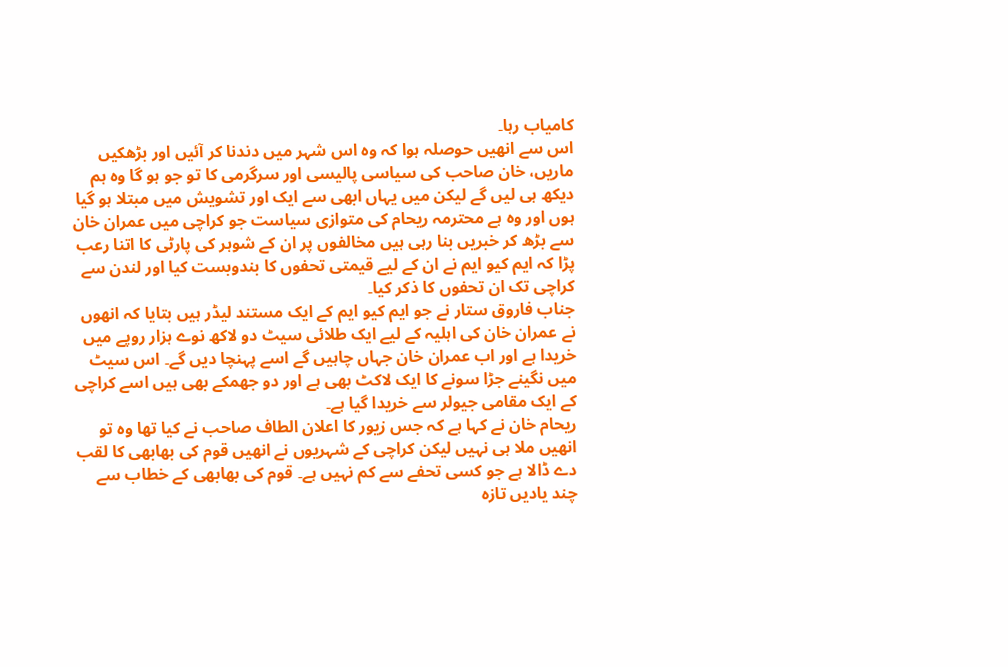کامیاب رہا۔
اس سے انھیں حوصلہ ہوا کہ وہ اس شہر میں دندنا کر آئیں اور بڑھکیں ماریں، خان صاحب کی سیاسی پالیسی اور سرگرمی کا تو جو ہو گا وہ ہم دیکھ ہی لیں گے لیکن میں یہاں ابھی سے ایک اور تشویش میں مبتلا ہو گیا ہوں اور وہ ہے محترمہ ریحام کی متوازی سیاست جو کراچی میں عمران خان سے بڑھ کر خبریں بنا رہی ہیں مخالفوں پر ان کے شوہر کی پارٹی کا اتنا رعب پڑا کہ ایم کیو ایم نے ان کے لیے قیمتی تحفوں کا بندوبست کیا اور لندن سے کراچی تک ان تحفوں کا ذکر کیا۔
جناب فاروق ستار نے جو ایم کیو ایم کے ایک مستند لیڈر ہیں بتایا کہ انھوں نے عمران خان کی اہلیہ کے لیے ایک طلائی سیٹ دو لاکھ نوے ہزار روپے میں خریدا ہے اور اب عمران خان جہاں چاہیں گے اسے پہنچا دیں گے۔ اس سیٹ میں نگینے جڑا سونے کا ایک لاکٹ بھی ہے اور دو جھمکے بھی ہیں اسے کراچی کے ایک مقامی جیولر سے خریدا گیا ہے۔
ریحام خان نے کہا ہے کہ جس زیور کا اعلان الطاف صاحب نے کیا تھا وہ تو انھیں ملا ہی نہیں لیکن کراچی کے شہریوں نے انھیں قوم کی بھابھی کا لقب دے ڈالا ہے جو کسی تحفے سے کم نہیں ہے۔ قوم کی بھابھی کے خطاب سے چند یادیں تازہ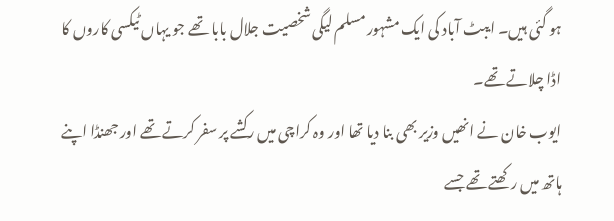ہو گئی ہیں۔ ایبٹ آباد کی ایک مشہور مسلم لیگی شخصیت جلال بابا تھے جو یہاں ٹیکسی کاروں کا اڈا چلاتے تھے۔
ایوب خان نے انھیں وزیر بھی بنا دیا تھا اور وہ کراچی میں رکشے پر سفر کرتے تھے اور جھنڈا اپنے ہاتھ میں رکھتے تھے جسے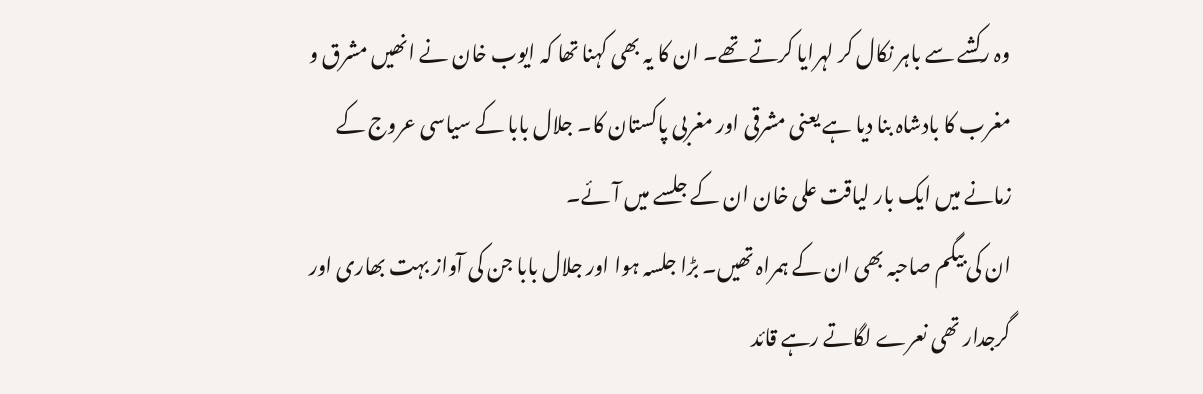وہ رکشے سے باہر نکال کر لہرایا کرتے تھے۔ ان کا یہ بھی کہنا تھا کہ ایوب خان نے انھیں مشرق و مغرب کا بادشاہ بنا دیا ہے یعنی مشرقی اور مغربی پاکستان کا۔ جلال بابا کے سیاسی عروج کے زمانے میں ایک بار لیاقت علی خان ان کے جلسے میں آئے۔
ان کی بیگم صاحبہ بھی ان کے ہمراہ تھیں۔ بڑا جلسہ ہوا اور جلال بابا جن کی آواز بہت بھاری اور گرجدار تھی نعرے لگاتے رہے قائد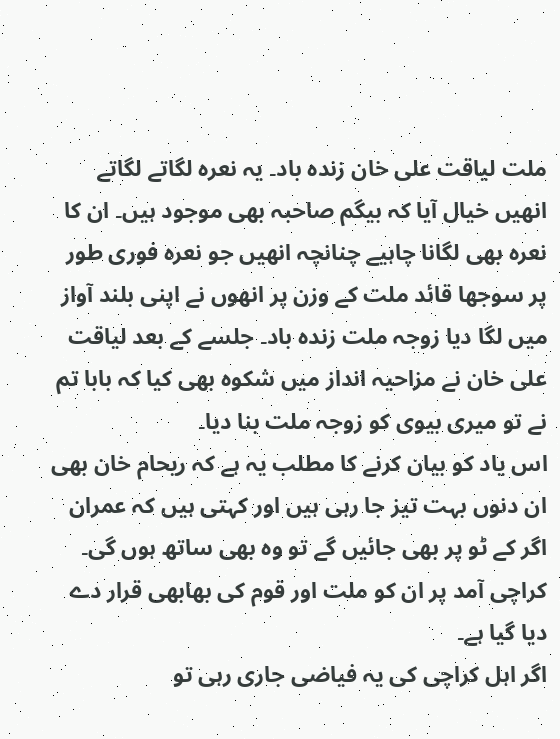ملت لیاقت علی خان زندہ باد۔ یہ نعرہ لگاتے لگاتے انھیں خیال آیا کہ بیگم صاحبہ بھی موجود ہیں۔ ان کا نعرہ بھی لگانا چاہیے چنانچہ انھیں جو نعرہ فوری طور پر سوجھا قائد ملت کے وزن پر انھوں نے اپنی بلند آواز میں لگا دیا زوجہ ملت زندہ باد۔ جلسے کے بعد لیاقت علی خان نے مزاحیہ انداز میں شکوہ بھی کیا کہ بابا تم نے تو میری بیوی کو زوجہ ملت بنا دیا۔
اس یاد کو بیان کرنے کا مطلب یہ ہے کہ ریحام خان بھی ان دنوں بہت تیز جا رہی ہیں اور کہتی ہیں کہ عمران اگر کے ٹو پر بھی جائیں گے تو وہ بھی ساتھ ہوں گی۔ کراچی آمد پر ان کو ملت اور قوم کی بھابھی قرار دے دیا گیا ہے۔
اگر اہل کراچی کی یہ فیاضی جاری رہی تو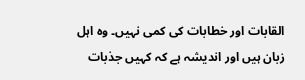القابات اور خطابات کی کمی نہیں۔ وہ اہل زبان ہیں اور اندیشہ ہے کہ کہیں جذبات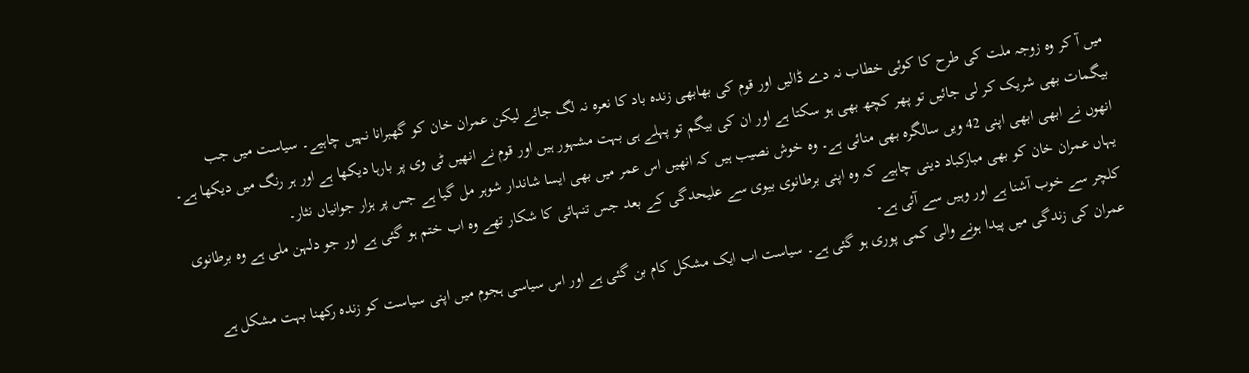میں آ کر وہ زوجہ ملت کی طرح کا کوئی خطاب نہ دے ڈالیں اور قوم کی بھابھی زندہ باد کا نعرہ نہ لگ جائے لیکن عمران خان کو گھبرانا نہیں چاہیے۔ سیاست میں جب بیگمات بھی شریک کر لی جائیں تو پھر کچھ بھی ہو سکتا ہے اور ان کی بیگم تو پہلے ہی بہت مشہور ہیں اور قوم نے انھیں ٹی وی پر بارہا دیکھا ہے اور ہر رنگ میں دیکھا ہے۔ انھوں نے ابھی ابھی اپنی 42 ویں سالگرہ بھی منائی ہے۔ وہ خوش نصیب ہیں کہ انھیں اس عمر میں بھی ایسا شاندار شوہر مل گیا ہے جس پر ہزار جوانیاں نثار۔
یہاں عمران خان کو بھی مبارکباد دینی چاہیے کہ وہ اپنی برطانوی بیوی سے علیحدگی کے بعد جس تنہائی کا شکار تھے وہ اب ختم ہو گئی ہے اور جو دلہن ملی ہے وہ برطانوی کلچر سے خوب آشنا ہے اور وہیں سے آئی ہے۔
عمران کی زندگی میں پیدا ہونے والی کمی پوری ہو گئی ہے۔ سیاست اب ایک مشکل کام بن گئی ہے اور اس سیاسی ہجوم میں اپنی سیاست کو زندہ رکھنا بہت مشکل ہے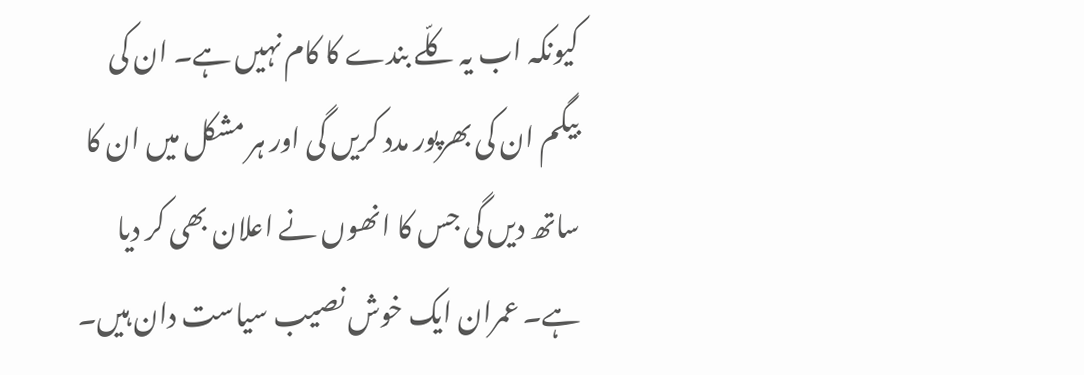کیونکہ اب یہ کلّے بندے کا کام نہیں ہے۔ ان کی بیگم ان کی بھرپور مدد کریں گی اور ہر مشکل میں ان کا ساتھ دیں گی جس کا انھوں نے اعلان بھی کر دیا ہے۔ عمران ایک خوش نصیب سیاست دان ہیں۔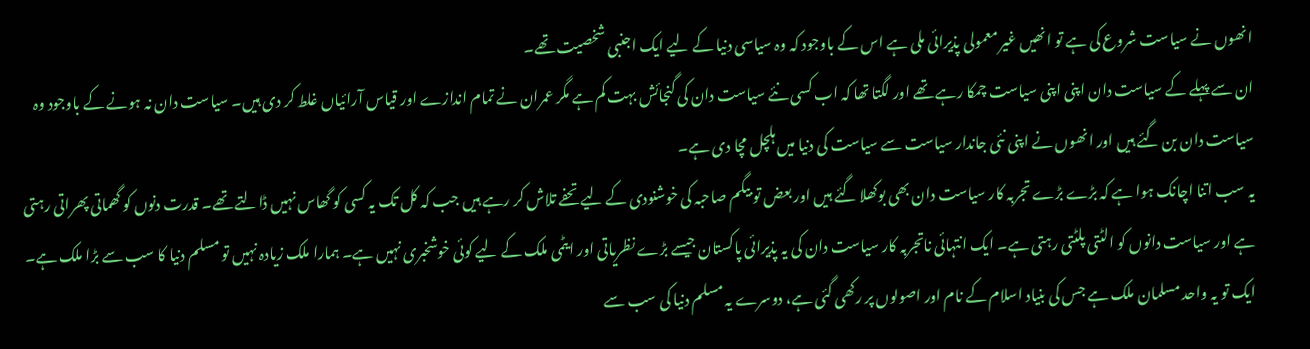انھوں نے سیاست شروع کی ہے تو انھیں غیر معمولی پذیرائی ملی ہے اس کے باوجود کہ وہ سیاسی دنیا کے لیے ایک اجنبی شخصیت تھے۔
ان سے پہلے کے سیاست دان اپنی اپنی سیاست چمکا رہے تھے اور لگتا تھا کہ اب کسی نئے سیاست دان کی گنجائش بہت کم ہے مگر عمران نے تمام اندازے اور قیاس آرائیاں غلط کر دی ہیں۔ سیاست دان نہ ہونے کے باوجود وہ سیاست دان بن گئے ہیں اور انھوں نے اپنی نئی جاندار سیاست سے سیاست کی دنیا میں ہلچل مچا دی ہے۔
یہ سب اتنا اچانک ہوا ہے کہ بڑے بڑے تجربہ کار سیاست دان بھی بوکھلا گئے ہیں اور بعض تو بیگم صاحبہ کی خوشنودی کے لیے تحفے تلاش کر رہے ہیں جب کہ کل تک یہ کسی کو گھاس نہیں ڈالتے تھے۔ قدرت دنوں کو گھماتی پھراتی رہتی ہے اور سیاست دانوں کو الٹتی پلٹتی رہتی ہے۔ ایک انتہائی ناتجربہ کار سیاست دان کی یہ پذیرائی پاکستان جیسے بڑے نظریاتی اور ایٹمی ملک کے لیے کوئی خوشخبری نہیں ہے۔ ہمارا ملک زیادہ نہیں تو مسلم دنیا کا سب سے بڑا ملک ہے۔
ایک تو یہ واحد مسلمان ملک ہے جس کی بنیاد اسلام کے نام اور اصولوں پر رکھی گئی ہے، دوسرے یہ مسلم دنیا کی سب سے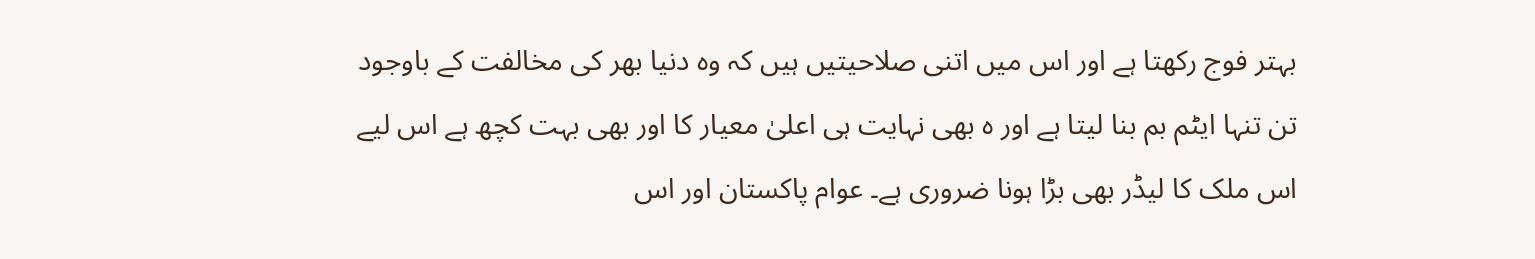بہتر فوج رکھتا ہے اور اس میں اتنی صلاحیتیں ہیں کہ وہ دنیا بھر کی مخالفت کے باوجود تن تنہا ایٹم بم بنا لیتا ہے اور ہ بھی نہایت ہی اعلیٰ معیار کا اور بھی بہت کچھ ہے اس لیے اس ملک کا لیڈر بھی بڑا ہونا ضروری ہے۔ عوام پاکستان اور اس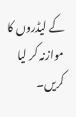کے لیڈروں کا موازنہ کر لیا کریں۔